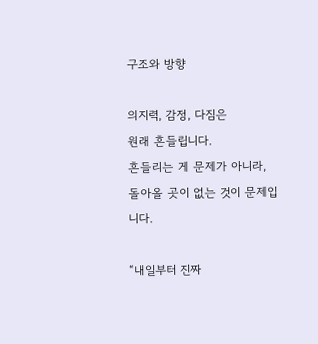구조와 방향

의지력, 감정, 다짐은
원래 흔들립니다.
흔들리는 게 문제가 아니라,
돌아올 곳이 없는 것이 문제입니다.

“내일부터 진짜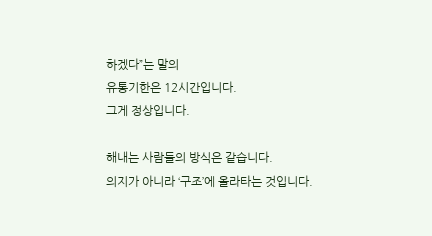하겠다”는 말의
유통기한은 12시간입니다.
그게 정상입니다.

해내는 사람들의 방식은 같습니다.
의지가 아니라 ‘구조’에 올라타는 것입니다.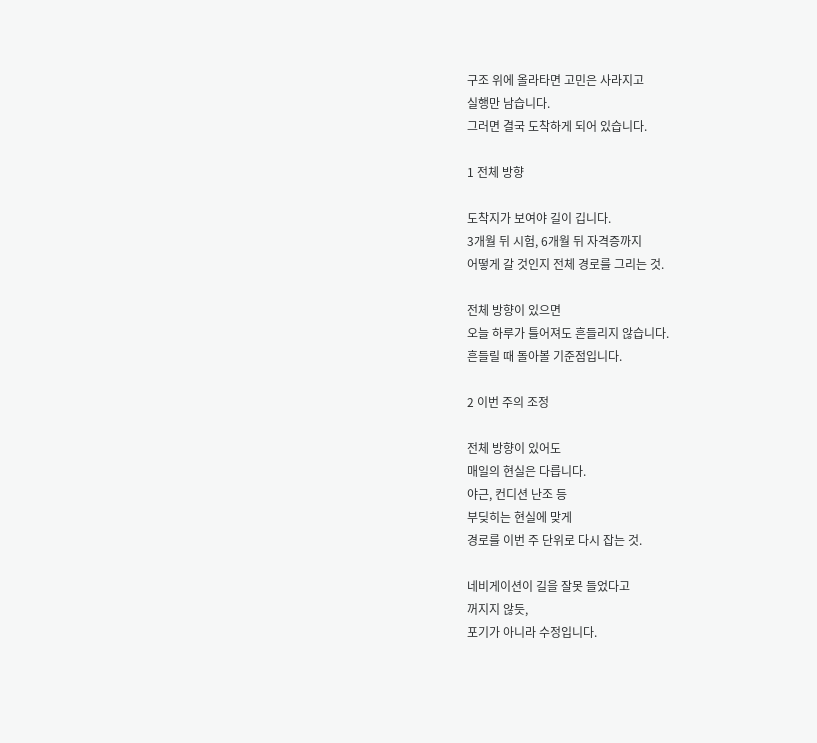구조 위에 올라타면 고민은 사라지고
실행만 남습니다.
그러면 결국 도착하게 되어 있습니다.

1 전체 방향

도착지가 보여야 길이 깁니다.
3개월 뒤 시험, 6개월 뒤 자격증까지
어떻게 갈 것인지 전체 경로를 그리는 것.

전체 방향이 있으면
오늘 하루가 틀어져도 흔들리지 않습니다.
흔들릴 때 돌아볼 기준점입니다.

2 이번 주의 조정

전체 방향이 있어도
매일의 현실은 다릅니다.
야근, 컨디션 난조 등
부딪히는 현실에 맞게
경로를 이번 주 단위로 다시 잡는 것.

네비게이션이 길을 잘못 들었다고
꺼지지 않듯,
포기가 아니라 수정입니다.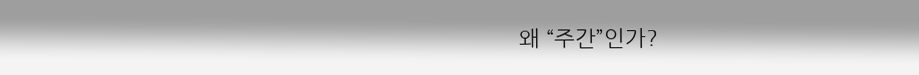왜 “주간”인가?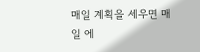매일 계획을 세우면 매일 에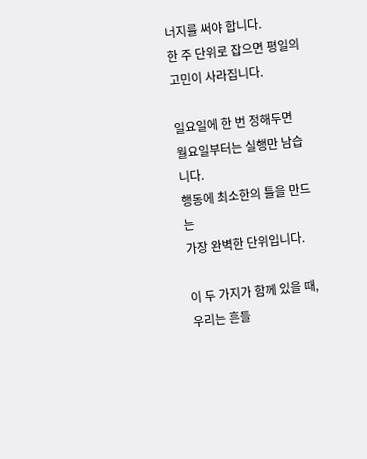너지를 써야 합니다.
한 주 단위로 잡으면 평일의 고민이 사라집니다.

일요일에 한 번 정해두면
월요일부터는 실행만 남습니다.
행동에 최소한의 틀을 만드는
가장 완벽한 단위입니다.

이 두 가지가 함께 있을 때,
우리는 흔들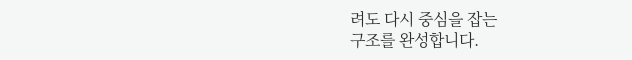려도 다시 중심을 잡는
구조를 완성합니다.